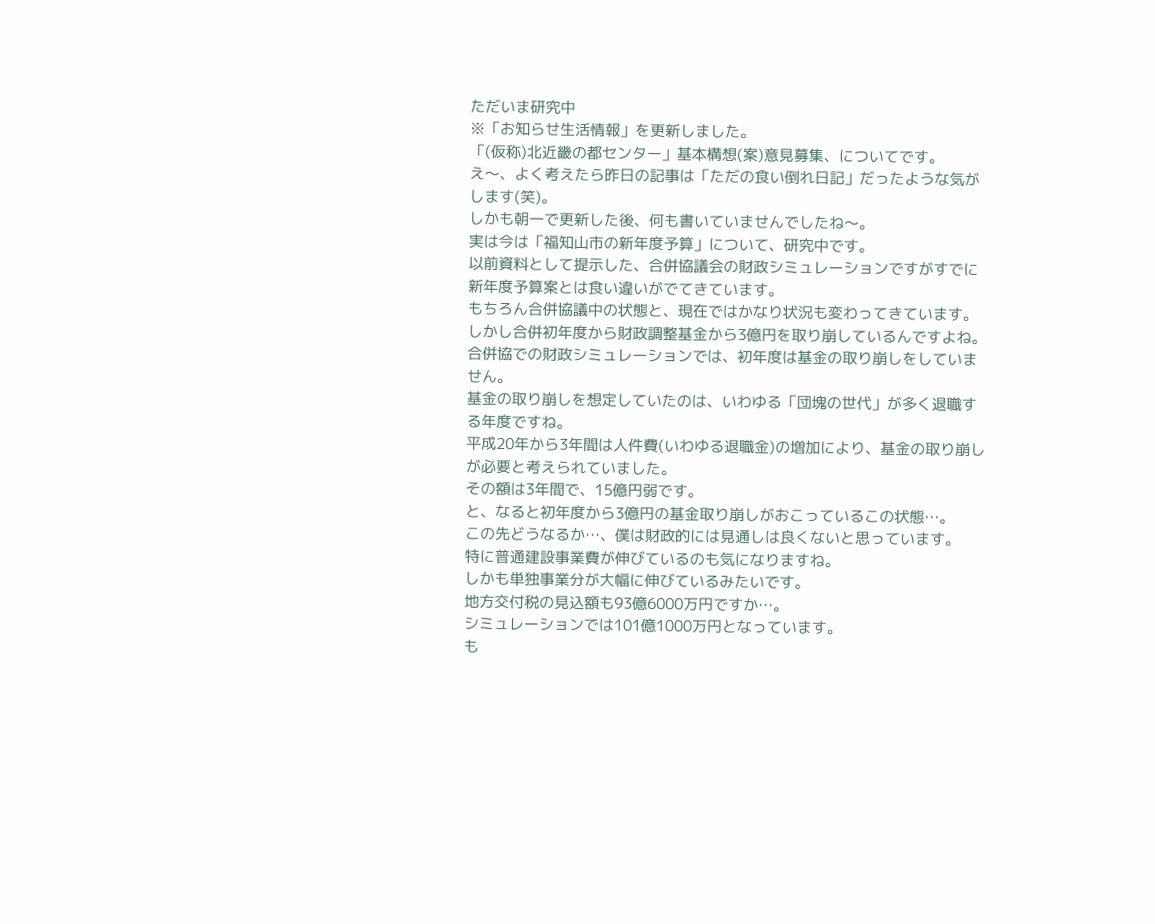ただいま研究中
※「お知らせ生活情報」を更新しました。
「(仮称)北近畿の都センター」基本構想(案)意見募集、についてです。
え〜、よく考えたら昨日の記事は「ただの食い倒れ日記」だったような気がします(笑)。
しかも朝一で更新した後、何も書いていませんでしたね〜。
実は今は「福知山市の新年度予算」について、研究中です。
以前資料として提示した、合併協議会の財政シミュレーションですがすでに新年度予算案とは食い違いがでてきています。
もちろん合併協議中の状態と、現在ではかなり状況も変わってきています。
しかし合併初年度から財政調整基金から3億円を取り崩しているんですよね。
合併協での財政シミュレーションでは、初年度は基金の取り崩しをしていません。
基金の取り崩しを想定していたのは、いわゆる「団塊の世代」が多く退職する年度ですね。
平成20年から3年間は人件費(いわゆる退職金)の増加により、基金の取り崩しが必要と考えられていました。
その額は3年間で、15億円弱です。
と、なると初年度から3億円の基金取り崩しがおこっているこの状態…。
この先どうなるか…、僕は財政的には見通しは良くないと思っています。
特に普通建設事業費が伸びているのも気になりますね。
しかも単独事業分が大幅に伸びているみたいです。
地方交付税の見込額も93億6000万円ですか…。
シミュレーションでは101億1000万円となっています。
も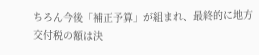ちろん今後「補正予算」が組まれ、最終的に地方交付税の額は決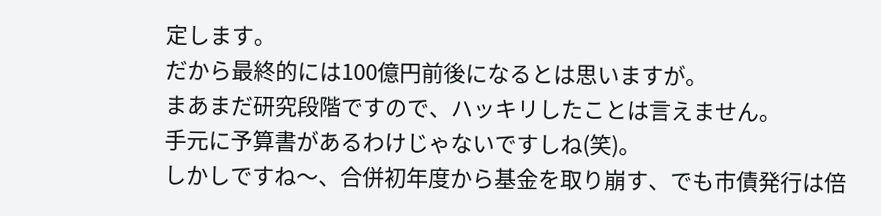定します。
だから最終的には100億円前後になるとは思いますが。
まあまだ研究段階ですので、ハッキリしたことは言えません。
手元に予算書があるわけじゃないですしね(笑)。
しかしですね〜、合併初年度から基金を取り崩す、でも市債発行は倍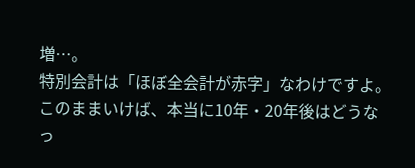増…。
特別会計は「ほぼ全会計が赤字」なわけですよ。
このままいけば、本当に10年・20年後はどうなっ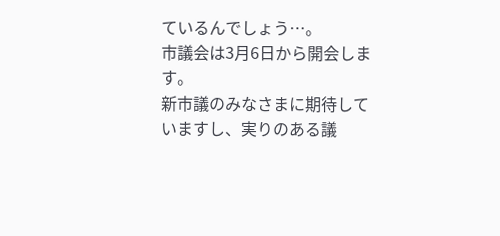ているんでしょう…。
市議会は3月6日から開会します。
新市議のみなさまに期待していますし、実りのある議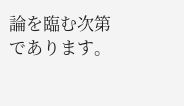論を臨む次第であります。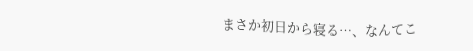まさか初日から寝る…、なんてこ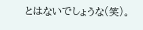とはないでしょうな(笑)。